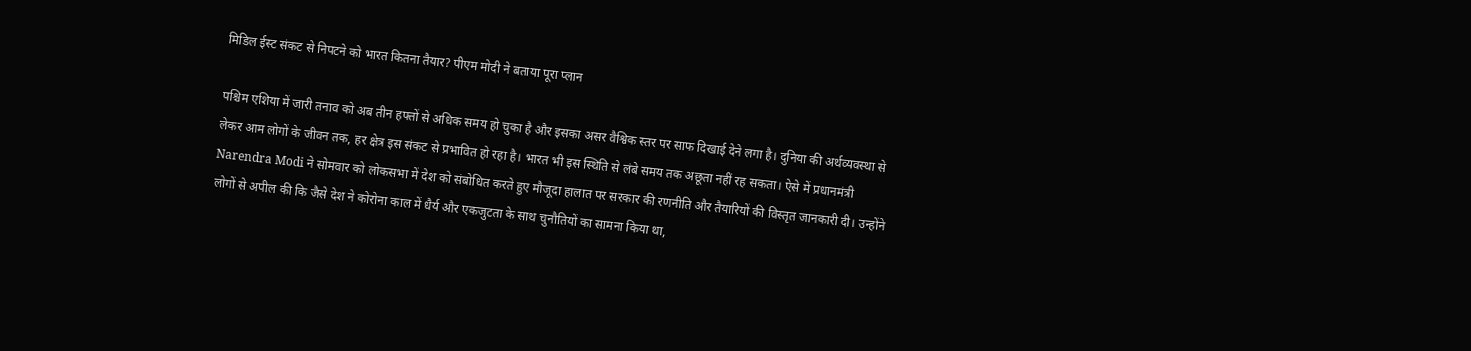मिडिल ईस्ट संकट से निपटने को भारत कितना तैयार? पीएम मोदी ने बताया पूरा प्लान

पश्चिम एशिया में जारी तनाव को अब तीन हफ्तों से अधिक समय हो चुका है और इसका असर वैश्विक स्तर पर साफ दिखाई देने लगा है। दुनिया की अर्थव्यवस्था से लेकर आम लोगों के जीवन तक, हर क्षेत्र इस संकट से प्रभावित हो रहा है। भारत भी इस स्थिति से लंबे समय तक अछूता नहीं रह सकता। ऐसे में प्रधानमंत्री Narendra Modi ने सोमवार को लोकसभा में देश को संबोधित करते हुए मौजूदा हालात पर सरकार की रणनीति और तैयारियों की विस्तृत जानकारी दी। उन्होंने लोगों से अपील की कि जैसे देश ने कोरोना काल में धैर्य और एकजुटता के साथ चुनौतियों का सामना किया था,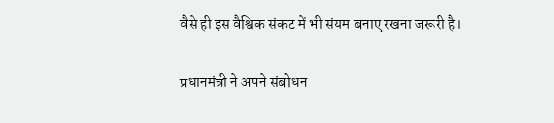वैसे ही इस वैश्विक संकट में भी संयम बनाए रखना जरूरी है।

प्रधानमंत्री ने अपने संबोधन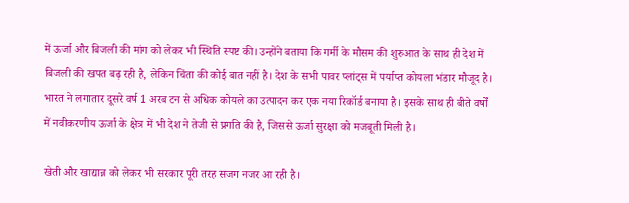में ऊर्जा और बिजली की मांग को लेकर भी स्थिति स्पष्ट की। उन्होंने बताया कि गर्मी के मौसम की शुरुआत के साथ ही देश में बिजली की खपत बढ़ रही है, लेकिन चिंता की कोई बात नहीं है। देश के सभी पावर प्लांट्स में पर्याप्त कोयला भंडार मौजूद है। भारत ने लगातार दूसरे वर्ष 1 अरब टन से अधिक कोयले का उत्पादन कर एक नया रिकॉर्ड बनाया है। इसके साथ ही बीते वर्षों में नवीकरणीय ऊर्जा के क्षेत्र में भी देश ने तेजी से प्रगति की है, जिससे ऊर्जा सुरक्षा को मजबूती मिली है।

खेती और खाद्यान्न को लेकर भी सरकार पूरी तरह सजग नजर आ रही है।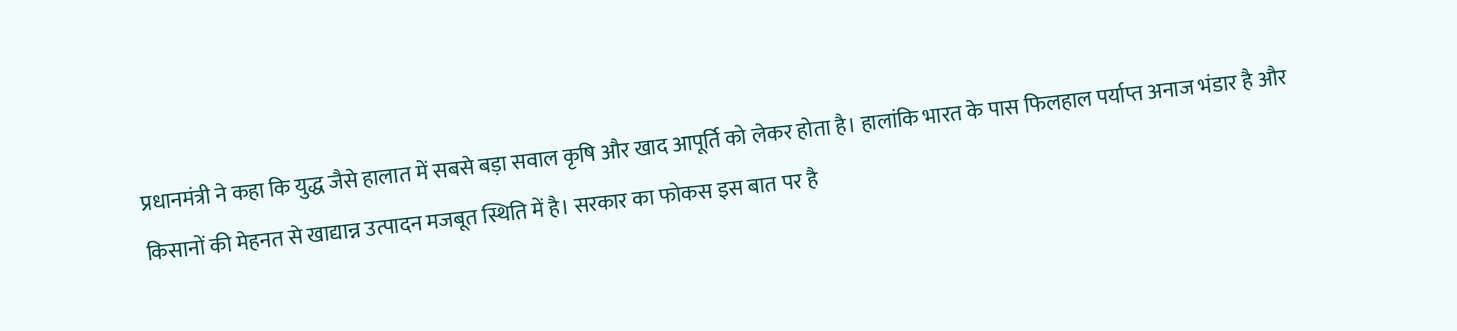प्रधानमंत्री ने कहा कि युद्ध जैसे हालात में सबसे बड़ा सवाल कृषि और खाद आपूर्ति को लेकर होता है। हालांकि भारत के पास फिलहाल पर्याप्त अनाज भंडार है और किसानों की मेहनत से खाद्यान्न उत्पादन मजबूत स्थिति में है। सरकार का फोकस इस बात पर है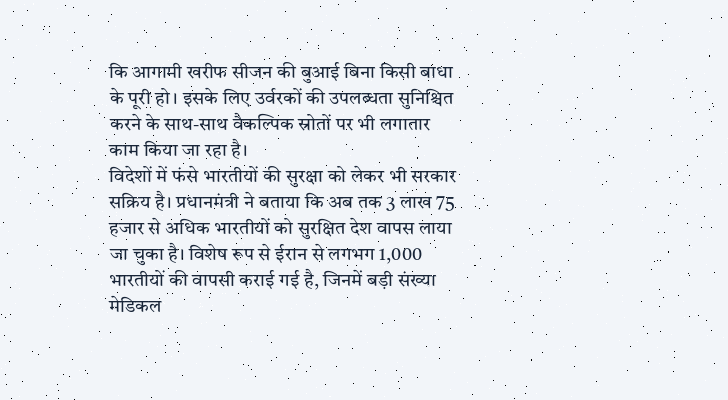कि आगामी खरीफ सीजन की बुआई बिना किसी बाधा के पूरी हो। इसके लिए उर्वरकों की उपलब्धता सुनिश्चित करने के साथ-साथ वैकल्पिक स्रोतों पर भी लगातार काम किया जा रहा है।
विदेशों में फंसे भारतीयों की सुरक्षा को लेकर भी सरकार सक्रिय है। प्रधानमंत्री ने बताया कि अब तक 3 लाख 75 हजार से अधिक भारतीयों को सुरक्षित देश वापस लाया जा चुका है। विशेष रूप से ईरान से लगभग 1,000 भारतीयों की वापसी कराई गई है, जिनमें बड़ी संख्या मेडिकल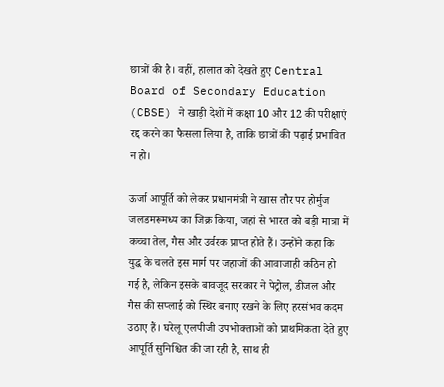छात्रों की है। वहीं, हालात को देखते हुए Central Board of Secondary Education (CBSE) ने खाड़ी देशों में कक्षा 10 और 12 की परीक्षाएं रद्द करने का फैसला लिया है, ताकि छात्रों की पढ़ाई प्रभावित न हो।

ऊर्जा आपूर्ति को लेकर प्रधानमंत्री ने खास तौर पर होर्मुज जलडमरूमध्य का जिक्र किया, जहां से भारत को बड़ी मात्रा में कच्चा तेल, गैस और उर्वरक प्राप्त होते हैं। उन्होंने कहा कि युद्ध के चलते इस मार्ग पर जहाजों की आवाजाही कठिन हो गई है, लेकिन इसके बावजूद सरकार ने पेट्रोल, डीजल और गैस की सप्लाई को स्थिर बनाए रखने के लिए हरसंभव कदम उठाए हैं। घरेलू एलपीजी उपभोक्ताओं को प्राथमिकता देते हुए आपूर्ति सुनिश्चित की जा रही है, साथ ही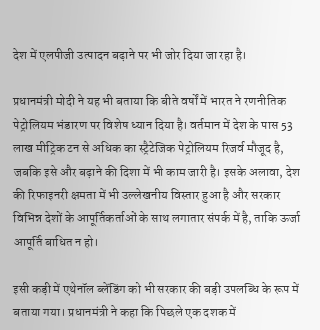देश में एलपीजी उत्पादन बढ़ाने पर भी जोर दिया जा रहा है।

प्रधानमंत्री मोदी ने यह भी बताया कि बीते वर्षों में भारत ने रणनीतिक पेट्रोलियम भंडारण पर विशेष ध्यान दिया है। वर्तमान में देश के पास 53 लाख मीट्रिक टन से अधिक का स्ट्रैटेजिक पेट्रोलियम रिजर्व मौजूद है, जबकि इसे और बढ़ाने की दिशा में भी काम जारी है। इसके अलावा, देश की रिफाइनरी क्षमता में भी उल्लेखनीय विस्तार हुआ है और सरकार विभिन्न देशों के आपूर्तिकर्ताओं के साथ लगातार संपर्क में है, ताकि ऊर्जा आपूर्ति बाधित न हो।

इसी कड़ी में एथेनॉल ब्लेंडिंग को भी सरकार की बड़ी उपलब्धि के रूप में बताया गया। प्रधानमंत्री ने कहा कि पिछले एक दशक में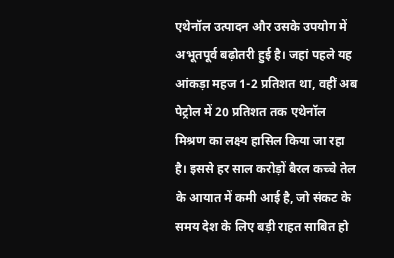एथेनॉल उत्पादन और उसके उपयोग में अभूतपूर्व बढ़ोतरी हुई है। जहां पहले यह आंकड़ा महज 1-2 प्रतिशत था, वहीं अब पेट्रोल में 20 प्रतिशत तक एथेनॉल मिश्रण का लक्ष्य हासिल किया जा रहा है। इससे हर साल करोड़ों बैरल कच्चे तेल के आयात में कमी आई है, जो संकट के समय देश के लिए बड़ी राहत साबित हो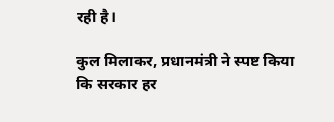रही है।

कुल मिलाकर, प्रधानमंत्री ने स्पष्ट किया कि सरकार हर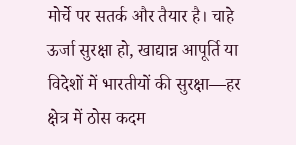मोर्चे पर सतर्क और तैयार है। चाहे ऊर्जा सुरक्षा हो, खाद्यान्न आपूर्ति या विदेशों में भारतीयों की सुरक्षा—हर क्षेत्र में ठोस कदम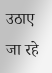उठाए जा रहे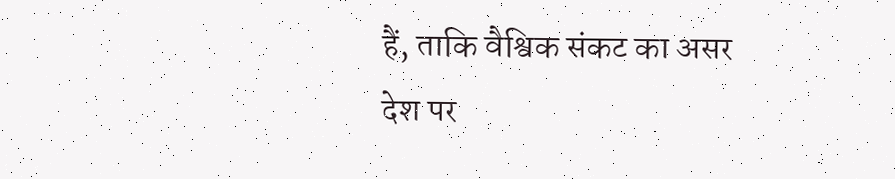हैं, ताकि वैश्विक संकट का असर देश पर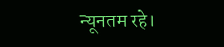न्यूनतम रहे।